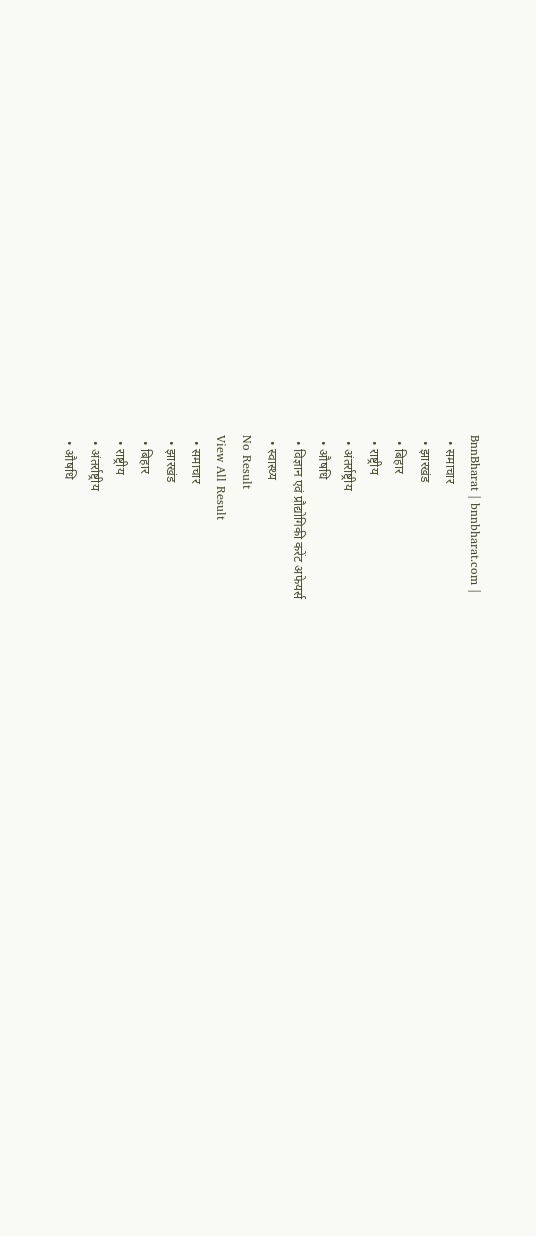BnnBharat | bnnbharat.com |
  • समाचार
  • झारखंड
  • बिहार
  • राष्ट्रीय
  • अंतर्राष्ट्रीय
  • औषधि
  • विज्ञान एवं प्रौद्योगिकी करेंट अफेयर्स
  • स्वास्थ्य
No Result
View All Result
  • समाचार
  • झारखंड
  • बिहार
  • राष्ट्रीय
  • अंतर्राष्ट्रीय
  • औषधि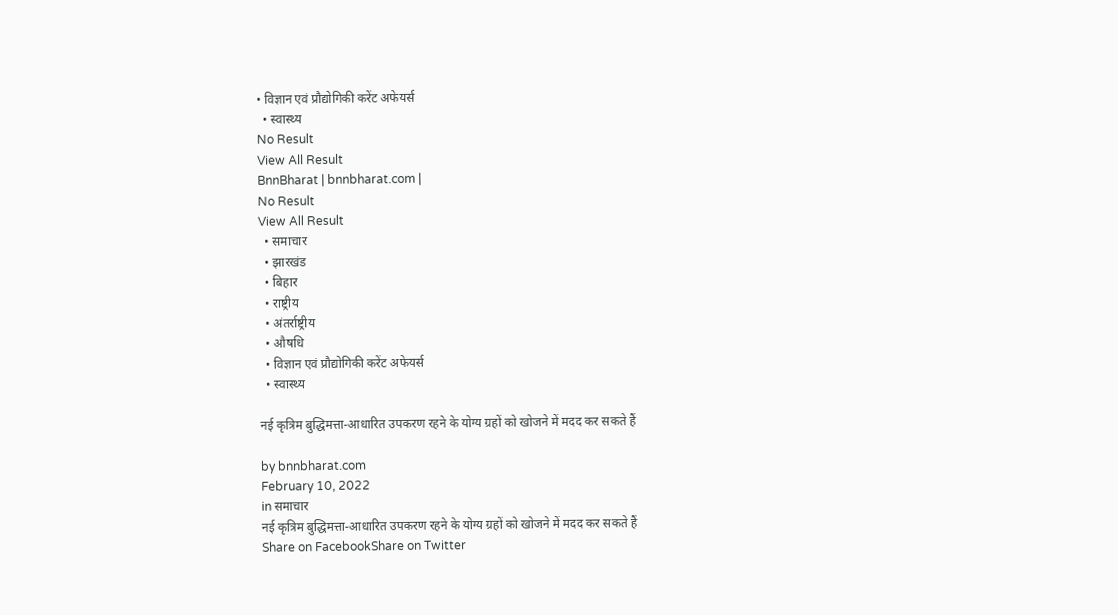• विज्ञान एवं प्रौद्योगिकी करेंट अफेयर्स
  • स्वास्थ्य
No Result
View All Result
BnnBharat | bnnbharat.com |
No Result
View All Result
  • समाचार
  • झारखंड
  • बिहार
  • राष्ट्रीय
  • अंतर्राष्ट्रीय
  • औषधि
  • विज्ञान एवं प्रौद्योगिकी करेंट अफेयर्स
  • स्वास्थ्य

नई कृत्रिम बुद्धिमत्ता-आधारित उपकरण रहने के योग्य ग्रहों को खोजने में मदद कर सकते हैं

by bnnbharat.com
February 10, 2022
in समाचार
नई कृत्रिम बुद्धिमत्ता-आधारित उपकरण रहने के योग्य ग्रहों को खोजने में मदद कर सकते हैं
Share on FacebookShare on Twitter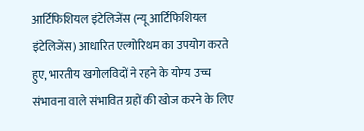आर्टिफिशियल इंटेलिजेंस (न्यू आर्टिफिशियल इंटेलिजेंस) आधारित एल्गोरिथम का उपयोग करते हुए, भारतीय खगोलविदों ने रहने के योग्य उच्च संभावना वाले संभावित ग्रहों की खोज करने के लिए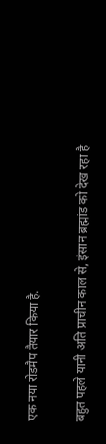एक नया रोडमैप तैयार किया है.

बहुत पहले यानी अति प्राचीन काल से, इंसान ब्रह्मांड को देख रहा है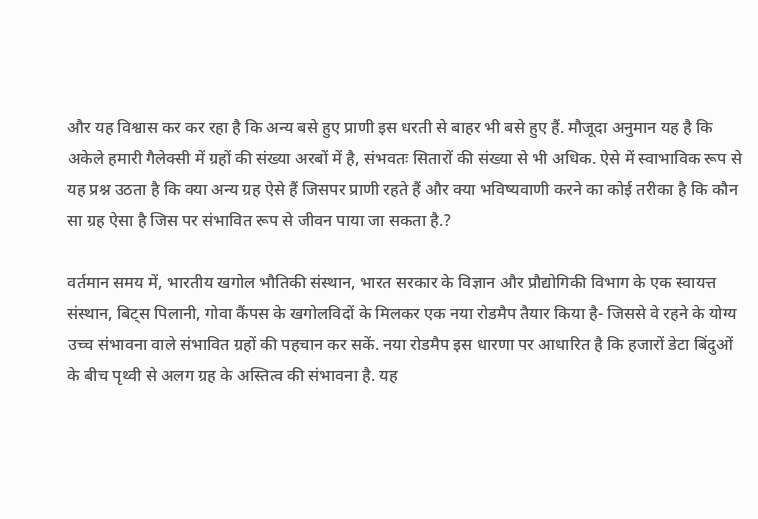और यह विश्वास कर कर रहा है कि अन्य बसे हुए प्राणी इस धरती से बाहर भी बसे हुए हैं. मौजूदा अनुमान यह है कि अकेले हमारी गैलेक्सी में ग्रहों की संख्या अरबों में है, संभवतः सितारों की संख्या से भी अधिक. ऐसे में स्वाभाविक रूप से यह प्रश्न उठता है कि क्या अन्य ग्रह ऐसे हैं जिसपर प्राणी रहते हैं और क्या भविष्यवाणी करने का कोई तरीका है कि कौन सा ग्रह ऐसा है जिस पर संभावित रूप से जीवन पाया जा सकता है.?

वर्तमान समय में, भारतीय खगोल भौतिकी संस्थान, भारत सरकार के विज्ञान और प्रौद्योगिकी विभाग के एक स्वायत्त संस्थान, बिट्स पिलानी, गोवा कैंपस के खगोलविदों के मिलकर एक नया रोडमैप तैयार किया है- जिससे वे रहने के योग्य उच्च संभावना वाले संभावित ग्रहों की पहचान कर सकें. नया रोडमैप इस धारणा पर आधारित है कि हजारों डेटा बिंदुओं के बीच पृथ्वी से अलग ग्रह के अस्तित्व की संभावना है. यह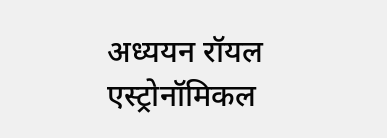अध्ययन रॉयल एस्ट्रोनॉमिकल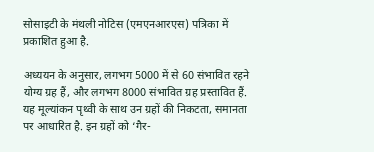सोसाइटी के मंथली नोटिस (एमएनआरएस) पत्रिका में प्रकाशित हुआ है.

अध्ययन के अनुसार, लगभग 5000 में से 60 संभावित रहने योग्य ग्रह हैं, और लगभग 8000 संभावित ग्रह प्रस्तावित हैं. यह मूल्यांकन पृथ्वी के साथ उन ग्रहों की निकटता, समानता पर आधारित है. इन ग्रहों को ‘गैर-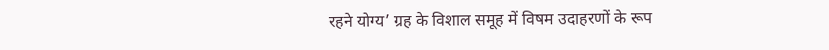रहने योग्य’ ग्रह के विशाल समूह में विषम उदाहरणों के रूप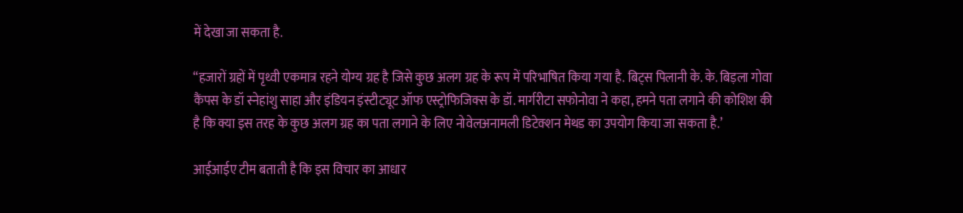में देखा जा सकता है.

“हजारों ग्रहों में पृथ्वी एकमात्र रहने योग्य ग्रह है जिसे कुछ अलग ग्रह के रूप में परिभाषित किया गया है. बिट्स पिलानी के. के. बिड़ला गोवा कैंपस के डॉ स्नेहांशु साहा और इंडियन इंस्टीट्यूट ऑफ एस्ट्रोफिजिक्स के डॉ. मार्गरीटा सफोनोवा ने कहा, हमने पता लगाने की कोशिश की है कि क्या इस तरह के कुछ अलग ग्रह का पता लगाने के लिए नोवेलअनामली डिटेक्शन मेथड का उपयोग किया जा सकता है.’

आईआईए टीम बताती है कि इस विचार का आधार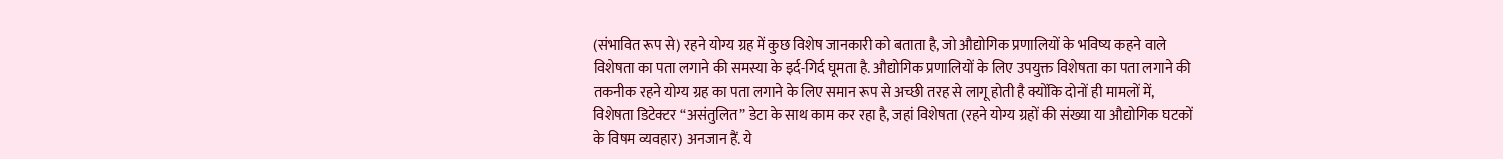(संभावित रूप से) रहने योग्य ग्रह में कुछ विशेष जानकारी को बताता है, जो औद्योगिक प्रणालियों के भविष्य कहने वाले विशेषता का पता लगाने की समस्या के इर्द-गिर्द घूमता है. औद्योगिक प्रणालियों के लिए उपयुक्त विशेषता का पता लगाने की तकनीक रहने योग्य ग्रह का पता लगाने के लिए समान रूप से अच्छी तरह से लागू होती है क्योंकि दोनों ही मामलों में, विशेषता डिटेक्टर “असंतुलित” डेटा के साथ काम कर रहा है, जहां विशेषता (रहने योग्य ग्रहों की संख्या या औद्योगिक घटकों के विषम व्यवहार) अनजान हैं. ये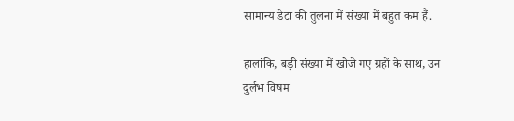सामान्य डेटा की तुलना में संख्या में बहुत कम हैं.

हालांकि, बड़ी संख्या में खोजे गए ग्रहों के साथ, उन दुर्लभ विषम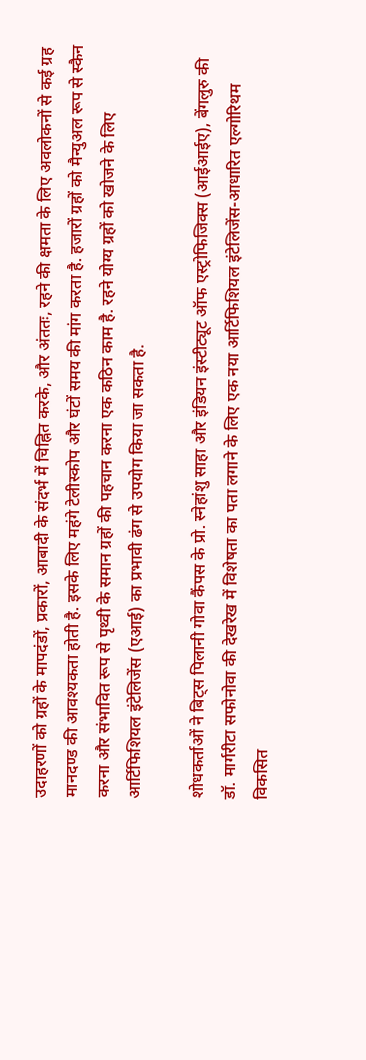उदाहरणों को ग्रहों के मापदंडों, प्रकारों, आबादी के संदर्भ में चिह्नित करके, और अंततः, रहने की क्षमता के लिए अवलोकनों से कई ग्रह मानदण्ड की आवश्यकता होती है. इसके लिए महंगे टेलीस्कोप और घंटों समय की मांग करता है. हजारों ग्रहों को मैन्युअल रूप से स्कैन करना और संभावित रूप से पृथ्वी के समान ग्रहों की पहचान करना एक कठिन काम है. रहने योग्य ग्रहों को खोजने के लिए आर्टिफिशियल इंटेलिजेंस (एआई) का प्रभावी ढंग से उपयोग किया जा सकता है.

शोधकर्ताओं ने बिट्स पिलानी गोवा कैंपस के प्रो. स्नेहांशु साहा और इंडियन इंस्टीट्यूट ऑफ एस्ट्रोफिजिक्स (आईआईए), बेंगलुरु की डॉ. मार्गरीटा सफोनोवा की देखरेख में विशेषता का पता लगाने के लिए एक नया आर्टिफिशियल इंटेलिजेंस-आधारित एल्गोरिथम विकसित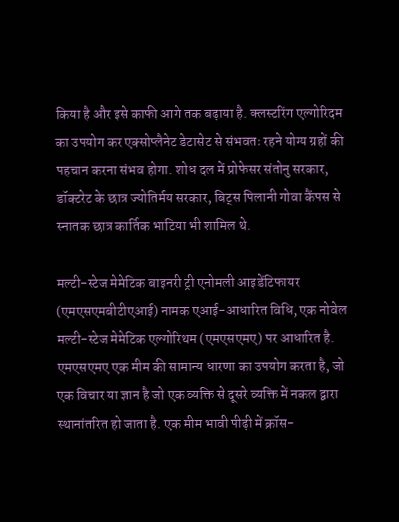किया है और इसे काफी आगे तक बढ़ाया है. क्लस्टरिंग एल्गोरिदम का उपयोग कर एक्सोप्लैनेट डेटासेट से संभवतः रहने योग्य ग्रहों की पहचान करना संभव होगा. शोध दल में प्रोफेसर संतोनु सरकार, डॉक्टरेट के छात्र ज्योतिर्मय सरकार, बिट्स पिलानी गोवा कैंपस से स्नातक छात्र कार्तिक भाटिया भी शामिल थे.

मल्टी-स्टेज मेमेटिक बाइनरी ट्री एनोमली आइडेंटिफायर (एमएसएमबीटीएआई) नामक एआई-आधारित विधि, एक नोवेल मल्टी-स्टेज मेमेटिक एल्गोरिथम (एमएसएमए) पर आधारित है. एमएसएमए एक मीम की सामान्य धारणा का उपयोग करता है, जो एक विचार या ज्ञान है जो एक व्यक्ति से दूसरे व्यक्ति में नकल द्वारा स्थानांतरित हो जाता है. एक मीम भावी पीढ़ी में क्रॉस-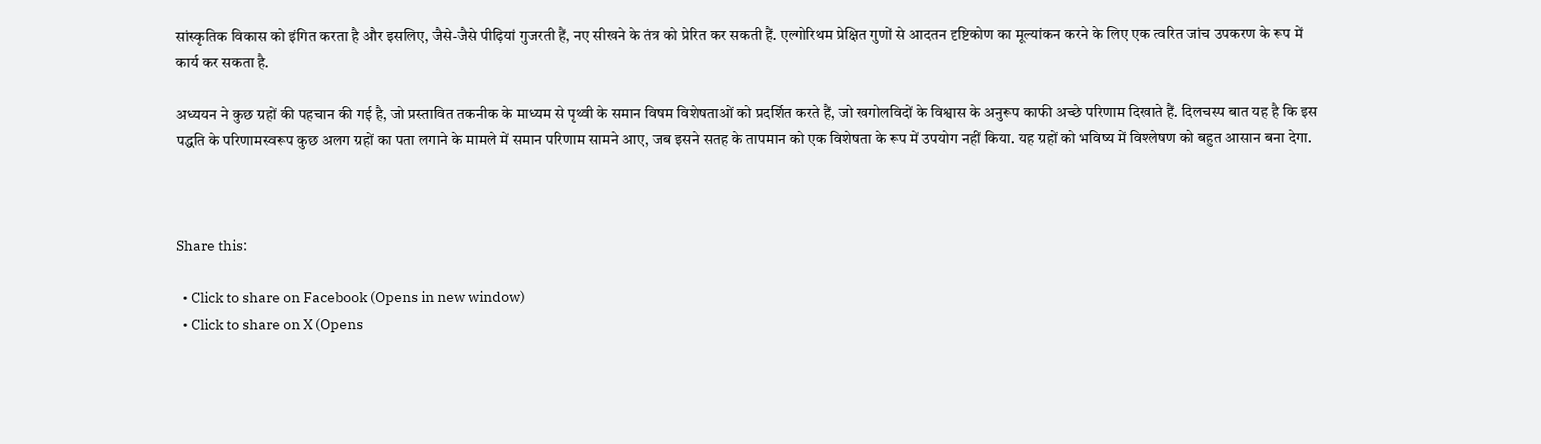सांस्कृतिक विकास को इंगित करता है और इसलिए, जैसे-जैसे पीढ़ियां गुजरती हैं, नए सीखने के तंत्र को प्रेरित कर सकती हैं. एल्गोरिथम प्रेक्षित गुणों से आदतन दृष्टिकोण का मूल्यांकन करने के लिए एक त्वरित जांच उपकरण के रूप में कार्य कर सकता है.

अध्ययन ने कुछ ग्रहों की पहचान की गई है, जो प्रस्तावित तकनीक के माध्यम से पृथ्वी के समान विषम विशेषताओं को प्रदर्शित करते हैं, जो खगोलविदों के विश्वास के अनुरूप काफी अच्छे परिणाम दिखाते हैं. दिलचस्प बात यह है कि इस पद्धति के परिणामस्वरूप कुछ अलग ग्रहों का पता लगाने के मामले में समान परिणाम सामने आए, जब इसने सतह के तापमान को एक विशेषता के रूप में उपयोग नहीं किया. यह ग्रहों को भविष्य में विश्लेषण को बहुत आसान बना देगा.



Share this:

  • Click to share on Facebook (Opens in new window)
  • Click to share on X (Opens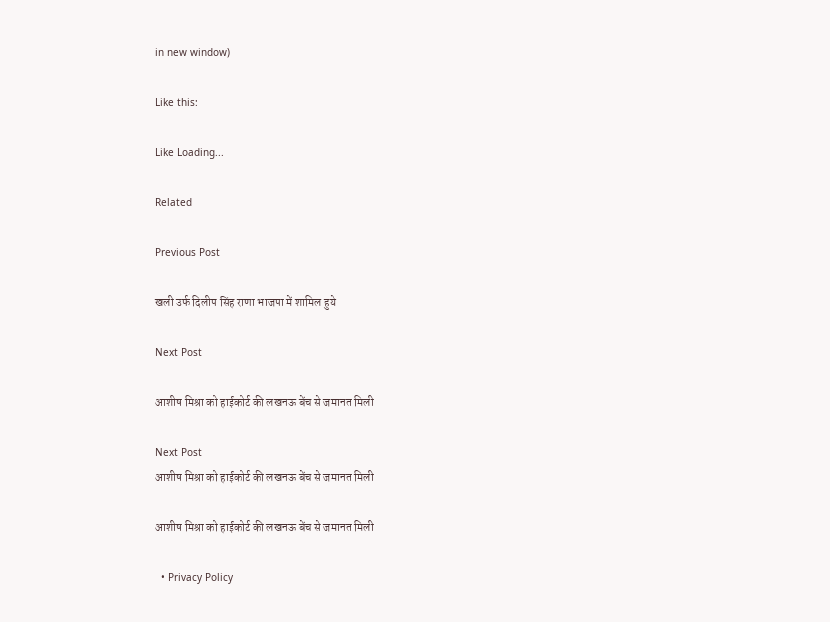in new window)

Like this:

Like Loading...

Related

Previous Post

खली उर्फ दिलीप सिंह राणा भाजपा में शामिल हुये

Next Post

आशीष मिश्रा को हाईकोर्ट की लखनऊ बेंच से जमानत मिली

Next Post
आशीष मिश्रा को हाईकोर्ट की लखनऊ बेंच से जमानत मिली

आशीष मिश्रा को हाईकोर्ट की लखनऊ बेंच से जमानत मिली

  • Privacy Policy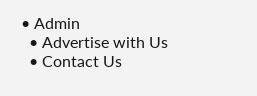• Admin
  • Advertise with Us
  • Contact Us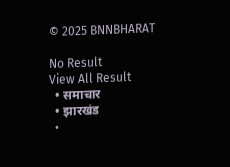© 2025 BNNBHARAT

No Result
View All Result
  • समाचार
  • झारखंड
  •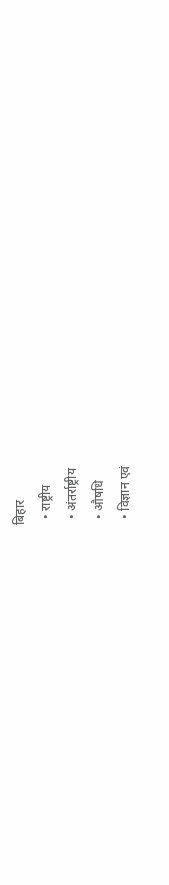बिहार
  • राष्ट्रीय
  • अंतर्राष्ट्रीय
  • औषधि
  • विज्ञान एवं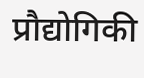प्रौद्योगिकी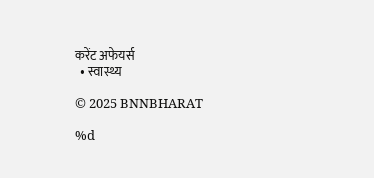करेंट अफेयर्स
  • स्वास्थ्य

© 2025 BNNBHARAT

%d